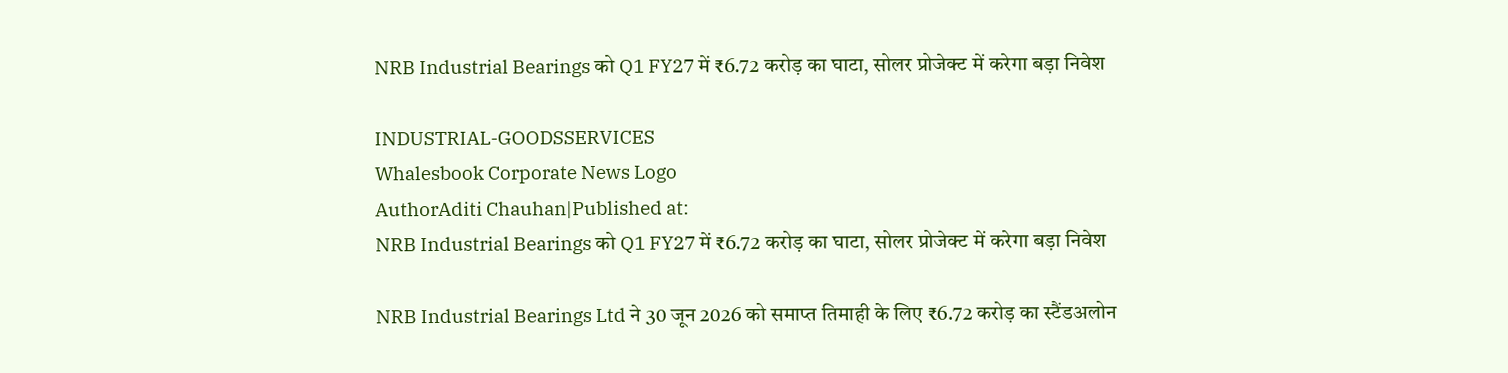NRB Industrial Bearings को Q1 FY27 में ₹6.72 करोड़ का घाटा, सोलर प्रोजेक्ट में करेगा बड़ा निवेश

INDUSTRIAL-GOODSSERVICES
Whalesbook Corporate News Logo
AuthorAditi Chauhan|Published at:
NRB Industrial Bearings को Q1 FY27 में ₹6.72 करोड़ का घाटा, सोलर प्रोजेक्ट में करेगा बड़ा निवेश

NRB Industrial Bearings Ltd ने 30 जून 2026 को समाप्त तिमाही के लिए ₹6.72 करोड़ का स्टैंडअलोन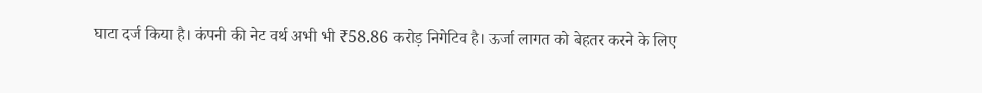घाटा दर्ज किया है। कंपनी की नेट वर्थ अभी भी ₹58.86 करोड़ निगेटिव है। ऊर्जा लागत को बेहतर करने के लिए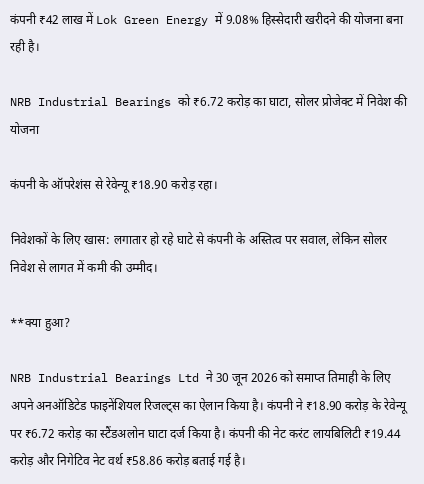कंपनी ₹42 लाख में Lok Green Energy में 9.08% हिस्सेदारी खरीदने की योजना बना रही है।

NRB Industrial Bearings को ₹6.72 करोड़ का घाटा, सोलर प्रोजेक्ट में निवेश की योजना

कंपनी के ऑपरेशंस से रेवेन्यू ₹18.90 करोड़ रहा।

निवेशकों के लिए खास: लगातार हो रहे घाटे से कंपनी के अस्तित्व पर सवाल, लेकिन सोलर निवेश से लागत में कमी की उम्मीद।

**क्या हुआ?

NRB Industrial Bearings Ltd ने 30 जून 2026 को समाप्त तिमाही के लिए अपने अनऑडिटेड फाइनेंशियल रिजल्ट्स का ऐलान किया है। कंपनी ने ₹18.90 करोड़ के रेवेन्यू पर ₹6.72 करोड़ का स्टैंडअलोन घाटा दर्ज किया है। कंपनी की नेट करंट लायबिलिटी ₹19.44 करोड़ और निगेटिव नेट वर्थ ₹58.86 करोड़ बताई गई है।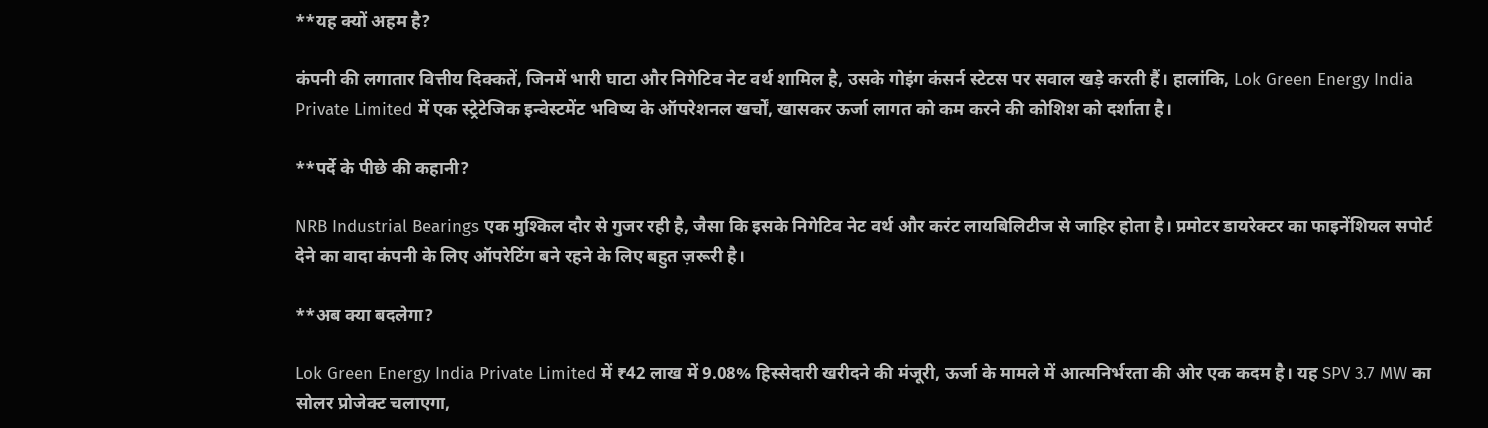**यह क्यों अहम है?

कंपनी की लगातार वित्तीय दिक्कतें, जिनमें भारी घाटा और निगेटिव नेट वर्थ शामिल है, उसके गोइंग कंसर्न स्टेटस पर सवाल खड़े करती हैं। हालांकि, Lok Green Energy India Private Limited में एक स्ट्रेटेजिक इन्वेस्टमेंट भविष्य के ऑपरेशनल खर्चों, खासकर ऊर्जा लागत को कम करने की कोशिश को दर्शाता है।

**पर्दे के पीछे की कहानी?

NRB Industrial Bearings एक मुश्किल दौर से गुजर रही है, जैसा कि इसके निगेटिव नेट वर्थ और करंट लायबिलिटीज से जाहिर होता है। प्रमोटर डायरेक्टर का फाइनेंशियल सपोर्ट देने का वादा कंपनी के लिए ऑपरेटिंग बने रहने के लिए बहुत ज़रूरी है।

**अब क्या बदलेगा?

Lok Green Energy India Private Limited में ₹42 लाख में 9.08% हिस्सेदारी खरीदने की मंजूरी, ऊर्जा के मामले में आत्मनिर्भरता की ओर एक कदम है। यह SPV 3.7 MW का सोलर प्रोजेक्ट चलाएगा,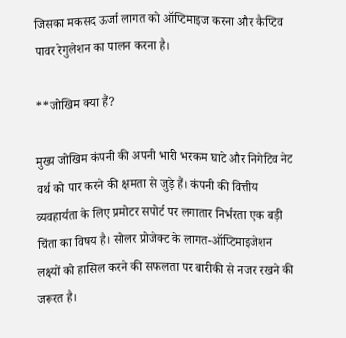जिसका मकसद ऊर्जा लागत को ऑप्टिमाइज करना और कैप्टिव पावर रेगुलेशन का पालन करना है।

**जोखिम क्या हैं?

मुख्य जोखिम कंपनी की अपनी भारी भरकम घाटे और निगेटिव नेट वर्थ को पार करने की क्षमता से जुड़े हैं। कंपनी की वित्तीय व्यवहार्यता के लिए प्रमोटर सपोर्ट पर लगातार निर्भरता एक बड़ी चिंता का विषय है। सोलर प्रोजेक्ट के लागत-ऑप्टिमाइजेशन लक्ष्यों को हासिल करने की सफलता पर बारीकी से नजर रखने की जरूरत है।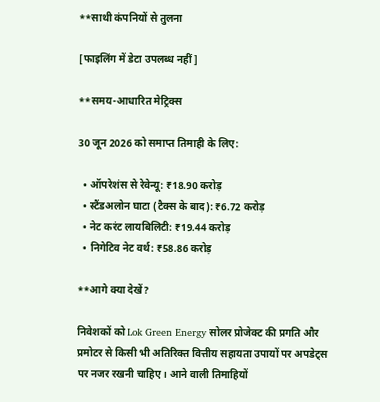**साथी कंपनियों से तुलना

[फाइलिंग में डेटा उपलब्ध नहीं]

**समय-आधारित मेट्रिक्स

30 जून 2026 को समाप्त तिमाही के लिए:

  • ऑपरेशंस से रेवेन्यू: ₹18.90 करोड़
  • स्टैंडअलोन घाटा (टैक्स के बाद): ₹6.72 करोड़
  • नेट करंट लायबिलिटी: ₹19.44 करोड़
  • निगेटिव नेट वर्थ: ₹58.86 करोड़

**आगे क्या देखें?

निवेशकों को Lok Green Energy सोलर प्रोजेक्ट की प्रगति और प्रमोटर से किसी भी अतिरिक्त वित्तीय सहायता उपायों पर अपडेट्स पर नजर रखनी चाहिए। आने वाली तिमाहियों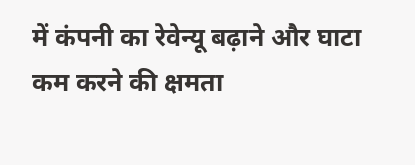में कंपनी का रेवेन्यू बढ़ाने और घाटा कम करने की क्षमता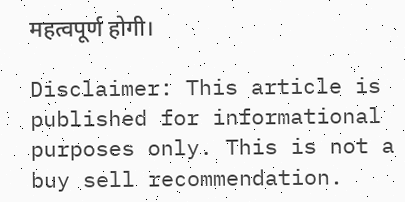महत्वपूर्ण होगी।

Disclaimer: This article is published for informational purposes only. This is not a buy sell recommendation.